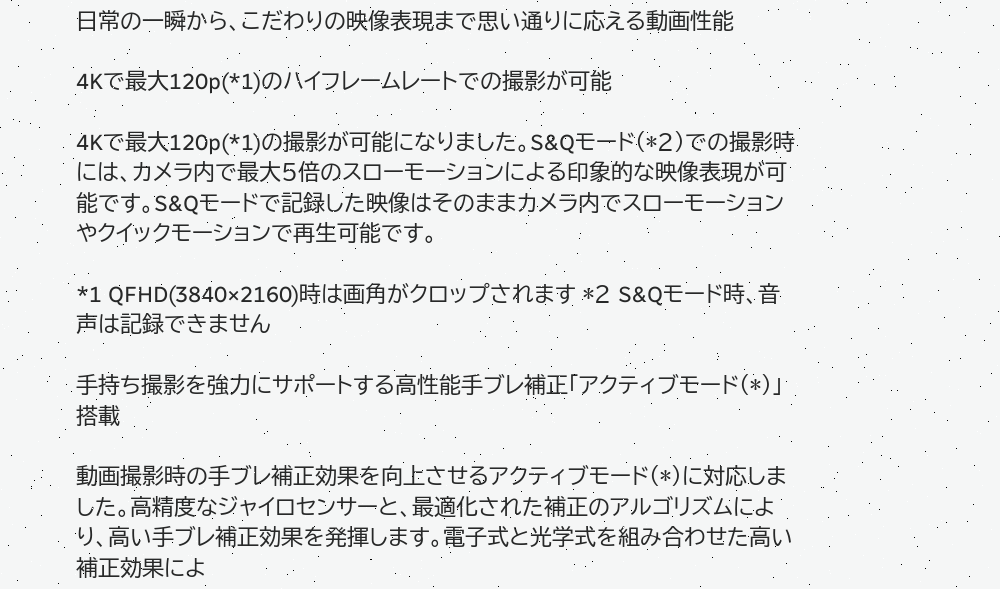日常の一瞬から、こだわりの映像表現まで思い通りに応える動画性能

4Kで最大120p(*1)のハイフレームレートでの撮影が可能

4Kで最大120p(*1)の撮影が可能になりました。S&Qモード(*2)での撮影時には、カメラ内で最大5倍のスローモーションによる印象的な映像表現が可能です。S&Qモードで記録した映像はそのままカメラ内でスローモーションやクイックモーションで再生可能です。

*1 QFHD(3840×2160)時は画角がクロップされます *2 S&Qモード時、音声は記録できません

手持ち撮影を強力にサポートする高性能手ブレ補正「アクティブモード(*)」搭載

動画撮影時の手ブレ補正効果を向上させるアクティブモード(*)に対応しました。高精度なジャイロセンサーと、最適化された補正のアルゴリズムにより、高い手ブレ補正効果を発揮します。電子式と光学式を組み合わせた高い補正効果によ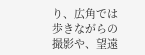り、広角では歩きながらの撮影や、望遠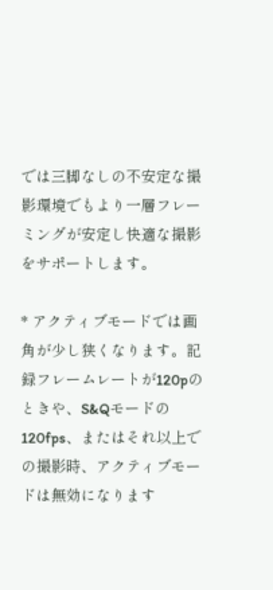では三脚なしの不安定な撮影環境でもより一層フレーミングが安定し快適な撮影をサポートします。

* アクティブモードでは画角が少し狭くなります。記録フレームレートが120pのときや、S&Qモードの120fps、またはそれ以上での撮影時、アクティブモードは無効になります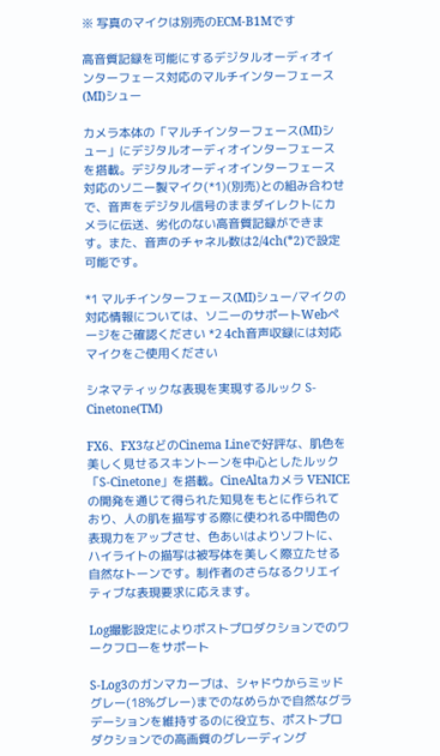※ 写真のマイクは別売のECM-B1Mです

高音質記録を可能にするデジタルオーディオインターフェース対応のマルチインターフェース(MI)シュー

カメラ本体の「マルチインターフェース(MI)シュー」にデジタルオーディオインターフェースを搭載。デジタルオーディオインターフェース対応のソニー製マイク(*1)(別売)との組み合わせで、音声をデジタル信号のままダイレクトにカメラに伝送、劣化のない高音質記録ができます。また、音声のチャネル数は2/4ch(*2)で設定可能です。

*1 マルチインターフェース(MI)シュー/マイクの対応情報については、ソニーのサポートWebページをご確認ください *2 4ch音声収録には対応マイクをご使用ください

シネマティックな表現を実現するルック S-Cinetone(TM)

FX6、FX3などのCinema Lineで好評な、肌色を美しく見せるスキントーンを中心としたルック「S-Cinetone」を搭載。CineAltaカメラ VENICEの開発を通じて得られた知見をもとに作られており、人の肌を描写する際に使われる中間色の表現力をアップさせ、色あいはよりソフトに、ハイライトの描写は被写体を美しく際立たせる自然なトーンです。制作者のさらなるクリエイティブな表現要求に応えます。

Log撮影設定によりポストプロダクションでのワークフローをサポート

S-Log3のガンマカーブは、シャドウからミッドグレー(18%グレー)までのなめらかで自然なグラデーションを維持するのに役立ち、ポストプロダクションでの高画質のグレーディング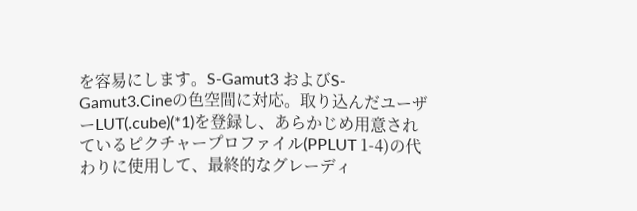を容易にします。S-Gamut3 およびS-Gamut3.Cineの色空間に対応。取り込んだユーザーLUT(.cube)(*1)を登録し、あらかじめ用意されているピクチャープロファイル(PPLUT 1-4)の代わりに使用して、最終的なグレーディ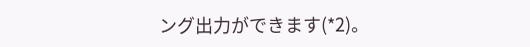ング出力ができます(*2)。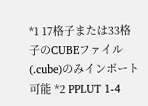*1 17格子または33格子のCUBEファイル(.cube)のみインポート可能 *2 PPLUT 1-4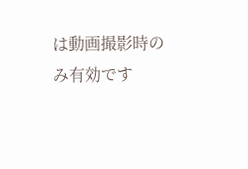は動画撮影時のみ有効です